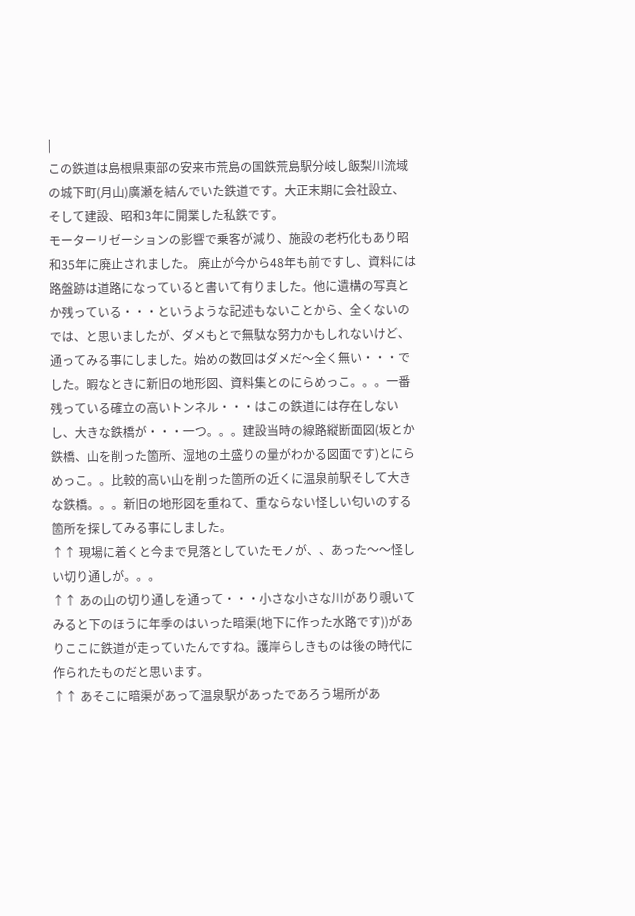|
この鉄道は島根県東部の安来市荒島の国鉄荒島駅分岐し飯梨川流域の城下町(月山)廣瀬を結んでいた鉄道です。大正末期に会社設立、そして建設、昭和3年に開業した私鉄です。
モーターリゼーションの影響で乗客が減り、施設の老朽化もあり昭和35年に廃止されました。 廃止が今から48年も前ですし、資料には路盤跡は道路になっていると書いて有りました。他に遺構の写真とか残っている・・・というような記述もないことから、全くないのでは、と思いましたが、ダメもとで無駄な努力かもしれないけど、通ってみる事にしました。始めの数回はダメだ〜全く無い・・・でした。暇なときに新旧の地形図、資料集とのにらめっこ。。。一番残っている確立の高いトンネル・・・はこの鉄道には存在しないし、大きな鉄橋が・・・一つ。。。建設当時の線路縦断面図(坂とか鉄橋、山を削った箇所、湿地の土盛りの量がわかる図面です)とにらめっこ。。比較的高い山を削った箇所の近くに温泉前駅そして大きな鉄橋。。。新旧の地形図を重ねて、重ならない怪しい匂いのする箇所を探してみる事にしました。
↑↑ 現場に着くと今まで見落としていたモノが、、あった〜〜怪しい切り通しが。。。
↑↑ あの山の切り通しを通って・・・小さな小さな川があり覗いてみると下のほうに年季のはいった暗渠(地下に作った水路です))がありここに鉄道が走っていたんですね。護岸らしきものは後の時代に作られたものだと思います。
↑↑ あそこに暗渠があって温泉駅があったであろう場所があ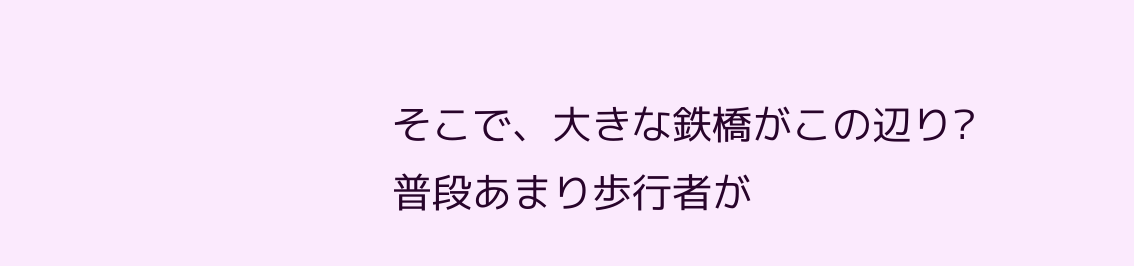そこで、大きな鉄橋がこの辺り?
普段あまり歩行者が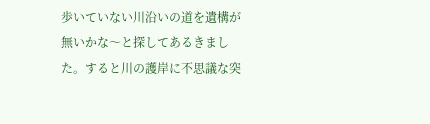歩いていない川沿いの道を遺構が無いかな〜と探してあるきました。すると川の護岸に不思議な突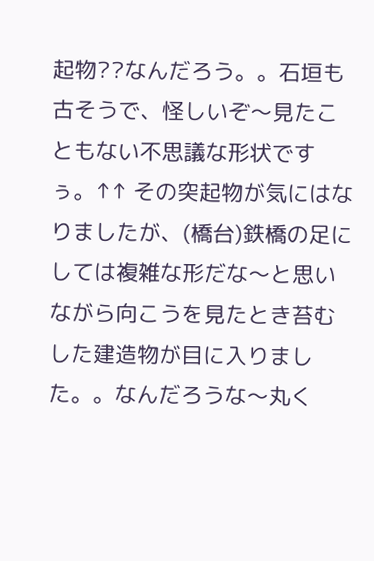起物??なんだろう。。石垣も古そうで、怪しいぞ〜見たこともない不思議な形状ですぅ。↑↑ その突起物が気にはなりましたが、(橋台)鉄橋の足にしては複雑な形だな〜と思いながら向こうを見たとき苔むした建造物が目に入りました。。なんだろうな〜丸く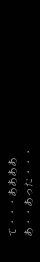て・・・あああああ・・あった・・・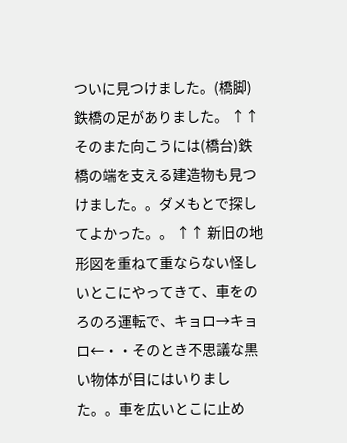ついに見つけました。(橋脚)鉄橋の足がありました。 ↑↑ そのまた向こうには(橋台)鉄橋の端を支える建造物も見つけました。。ダメもとで探してよかった。。 ↑↑ 新旧の地形図を重ねて重ならない怪しいとこにやってきて、車をのろのろ運転で、キョロ→キョロ←・・そのとき不思議な黒い物体が目にはいりました。。車を広いとこに止め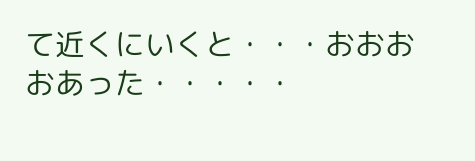て近くにいくと・・・おおおおあった・・・・・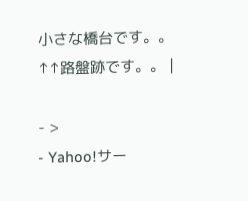小さな橋台です。。 ↑↑路盤跡です。。 |

- >
- Yahoo!サー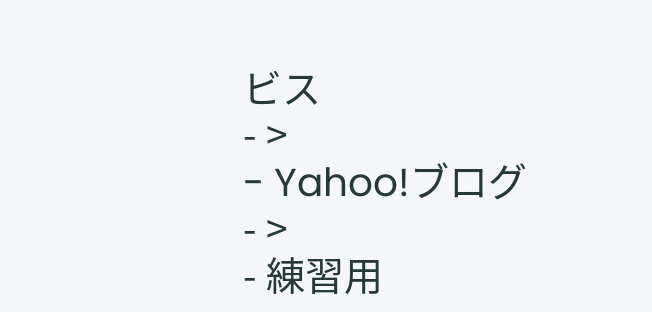ビス
- >
- Yahoo!ブログ
- >
- 練習用